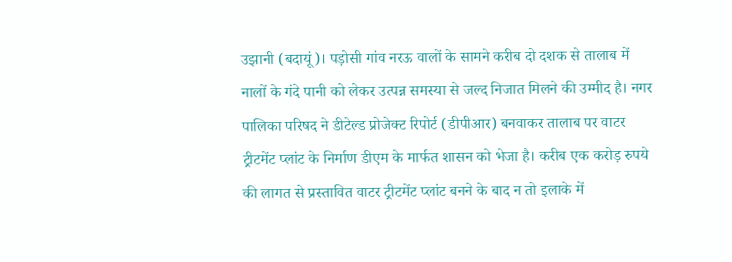उझानी (बदायूं)। पड़ोसी गांव नरऊ वालों के सामने करीब दो दशक से तालाब में नालों के गंदे पानी को लेकर उत्पन्न समस्या से जल्द निजात मिलने की उम्मीद है। नगर पालिका परिषद ने डीटेल्ड प्रोजेक्ट रिपोर्ट (डीपीआर) बनवाकर तालाब पर वाटर ट्रीटमेंट प्लांट के निर्माण डीएम के मार्फत शासन को भेजा है। करीब एक करोड़ रुपये की लागत से प्रस्तावित वाटर ट्रीटमेंट प्लांट बनने के बाद न तो इलाके में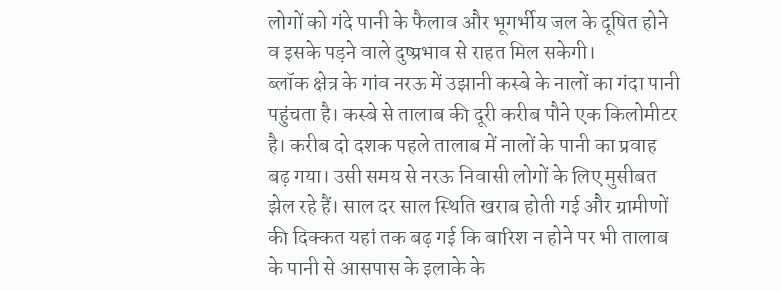लोगों को गंदे पानी के फैलाव और भूगर्भीय जल के दूषित होने व इसके पड़ने वाले दुष्प्रभाव से राहत मिल सकेगी।
ब्लॉक क्षेत्र के गांव नरऊ में उझानी कस्बे के नालों का गंदा पानी पहुंचता है। कस्बे से तालाब की दूरी करीब पौने एक किलोमीटर है। करीब दो दशक पहले तालाब में नालों के पानी का प्रवाह बढ़ गया। उसी समय से नरऊ निवासी लोगों के लिए मुसीबत झेल रहे हैं। साल दर साल स्थिति खराब होती गई और ग्रामीणों की दिक्कत यहां तक बढ़ गई कि बारिश न होने पर भी तालाब के पानी से आसपास के इलाके के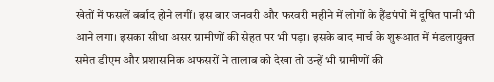खेतों में फसलें बर्बाद होने लगीं। इस बार जनवरी और फरवरी महीने में लोगों के हैंडपंपों में दूषित पानी भी आने लगा। इसका सीधा असर ग्रामीणों की सेहत पर भी पड़ा। इसके बाद मार्च के शुरूआत में मंडलायुक्त समेत डीएम और प्रशासनिक अफसरों ने तालाब को देखा तो उन्हें भी ग्रामीणों की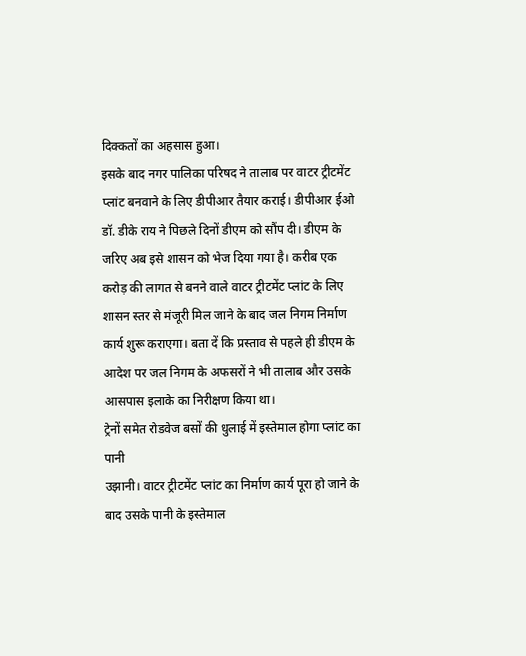दिक्कतों का अहसास हुआ।
इसके बाद नगर पालिका परिषद ने तालाब पर वाटर ट्रीटमेंट प्लांट बनवाने के लिए डीपीआर तैयार कराई। डीपीआर ईओ डॉ. डीके राय ने पिछले दिनों डीएम को सौंप दी। डीएम के जरिए अब इसे शासन को भेज दिया गया है। करीब एक करोड़ की लागत से बनने वाले वाटर ट्रीटमेंट प्लांट के लिए शासन स्तर से मंजूरी मिल जाने के बाद जल निगम निर्माण कार्य शुरू कराएगा। बता दें कि प्रस्ताव से पहले ही डीएम के आदेश पर जल निगम के अफसरों ने भी तालाब और उसके आसपास इलाके का निरीक्षण किया था।
ट्रेनों समेत रोडवेज बसों की धुलाई में इस्तेमाल होगा प्लांट का पानी
उझानी। वाटर ट्रीटमेंट प्लांट का निर्माण कार्य पूरा हो जाने के बाद उसके पानी के इस्तेमाल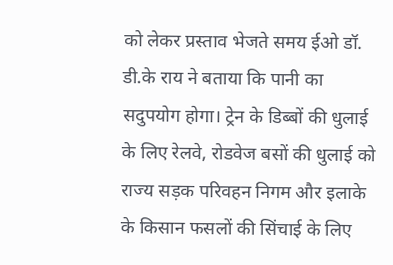को लेकर प्रस्ताव भेजते समय ईओ डॉ. डी.के राय ने बताया कि पानी का सदुपयोग होगा। ट्रेन के डिब्बों की धुलाई के लिए रेलवे, रोडवेज बसों की धुलाई को राज्य सड़क परिवहन निगम और इलाके के किसान फसलों की सिंचाई के लिए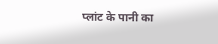प्लांट के पानी का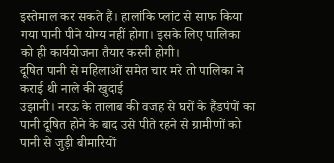इस्तेमाल कर सकते हैं। हालांकि प्लांट से साफ किया गया पानी पीने योग्य नहीं होगा। इसके लिए पालिका को ही कार्ययोजना तैयार करनी होगी।
दूषित पानी से महिलाओं समेत चार मरे तो पालिका ने कराई थी नाले की खुदाई
उझानी। नरऊ के तालाब की वजह से घरों के हैंडपंपों का पानी दूषित होने के बाद उसे पीते रहने से ग्रामीणों को पानी से जुड़ी बीमारियों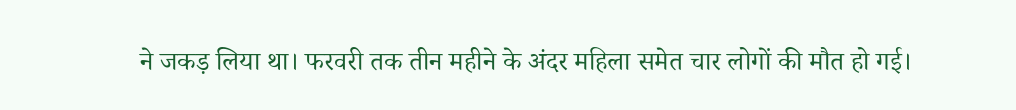ने जकड़ लिया था। फरवरी तक तीन महीने के अंदर महिला समेत चार लोगों की मौत हो गई।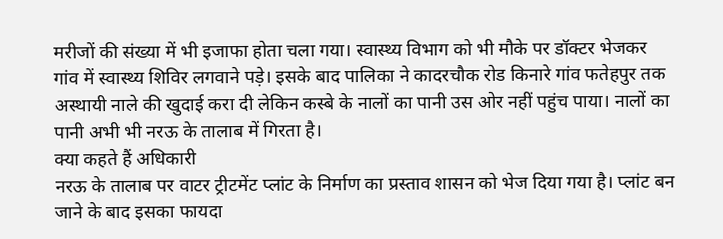मरीजों की संख्या में भी इजाफा होता चला गया। स्वास्थ्य विभाग को भी मौके पर डॉक्टर भेजकर गांव में स्वास्थ्य शिविर लगवाने पड़े। इसके बाद पालिका ने कादरचौक रोड किनारे गांव फतेहपुर तक अस्थायी नाले की खुदाई करा दी लेकिन कस्बे के नालों का पानी उस ओर नहीं पहुंच पाया। नालों का पानी अभी भी नरऊ के तालाब में गिरता है।
क्या कहते हैं अधिकारी
नरऊ के तालाब पर वाटर ट्रीटमेंट प्लांट के निर्माण का प्रस्ताव शासन को भेज दिया गया है। प्लांट बन जाने के बाद इसका फायदा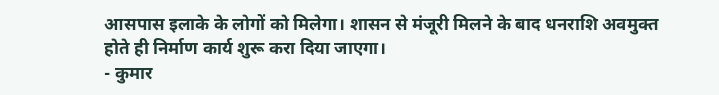आसपास इलाके के लोगों को मिलेगा। शासन से मंजूरी मिलने के बाद धनराशि अवमुक्त होते ही निर्माण कार्य शुरू करा दिया जाएगा।
- कुमार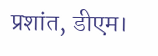प्रशांत, डीएम।